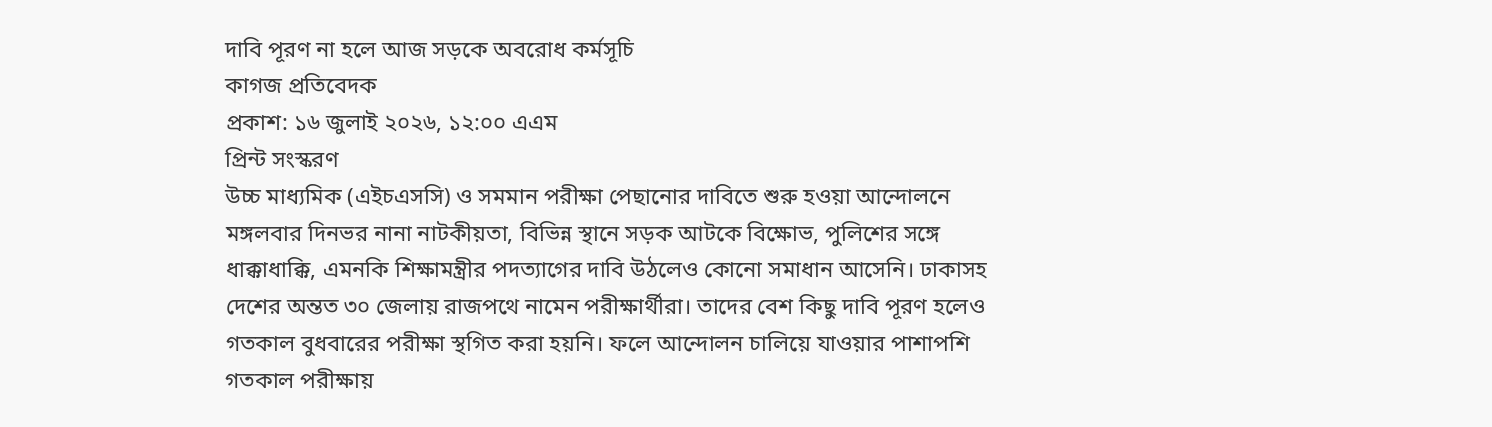দাবি পূরণ না হলে আজ সড়কে অবরোধ কর্মসূচি
কাগজ প্রতিবেদক
প্রকাশ: ১৬ জুলাই ২০২৬, ১২:০০ এএম
প্রিন্ট সংস্করণ
উচ্চ মাধ্যমিক (এইচএসসি) ও সমমান পরীক্ষা পেছানোর দাবিতে শুরু হওয়া আন্দোলনে মঙ্গলবার দিনভর নানা নাটকীয়তা, বিভিন্ন স্থানে সড়ক আটকে বিক্ষোভ, পুলিশের সঙ্গে ধাক্কাধাক্কি, এমনকি শিক্ষামন্ত্রীর পদত্যাগের দাবি উঠলেও কোনো সমাধান আসেনি। ঢাকাসহ দেশের অন্তত ৩০ জেলায় রাজপথে নামেন পরীক্ষার্থীরা। তাদের বেশ কিছু দাবি পূরণ হলেও গতকাল বুধবারের পরীক্ষা স্থগিত করা হয়নি। ফলে আন্দোলন চালিয়ে যাওয়ার পাশাপশি গতকাল পরীক্ষায়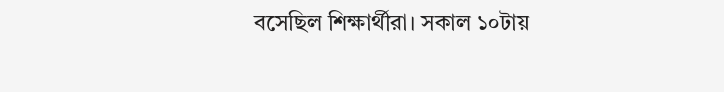বসেছিল শিক্ষার্থীরা। সকাল ১০টায়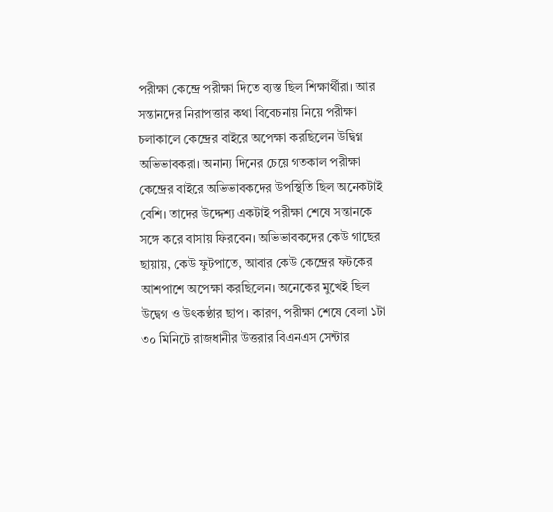পরীক্ষা কেন্দ্রে পরীক্ষা দিতে ব্যস্ত ছিল শিক্ষার্থীরা। আর সন্তানদের নিরাপত্তার কথা বিবেচনায় নিয়ে পরীক্ষা চলাকালে কেন্দ্রের বাইরে অপেক্ষা করছিলেন উদ্বিগ্ন অভিভাবকরা। অনান্য দিনের চেয়ে গতকাল পরীক্ষা কেন্দ্রের বাইরে অভিভাবকদের উপস্থিতি ছিল অনেকটাই বেশি। তাদের উদ্দেশ্য একটাই পরীক্ষা শেষে সন্তানকে সঙ্গে করে বাসায় ফিরবেন। অভিভাবকদের কেউ গাছের ছায়ায়, কেউ ফুটপাতে, আবার কেউ কেন্দ্রের ফটকের আশপাশে অপেক্ষা করছিলেন। অনেকের মুখেই ছিল উদ্বেগ ও উৎকণ্ঠার ছাপ। কারণ, পরীক্ষা শেষে বেলা ১টা ৩০ মিনিটে রাজধানীর উত্তরার বিএনএস সেন্টার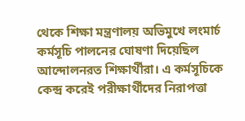থেকে শিক্ষা মন্ত্রণালয় অভিমুখে লংমার্চ কর্মসূচি পালনের ঘোষণা দিয়েছিল আন্দোলনরত শিক্ষার্থীরা। এ কর্মসূচিকে কেন্দ্র করেই পরীক্ষার্থীদের নিরাপত্তা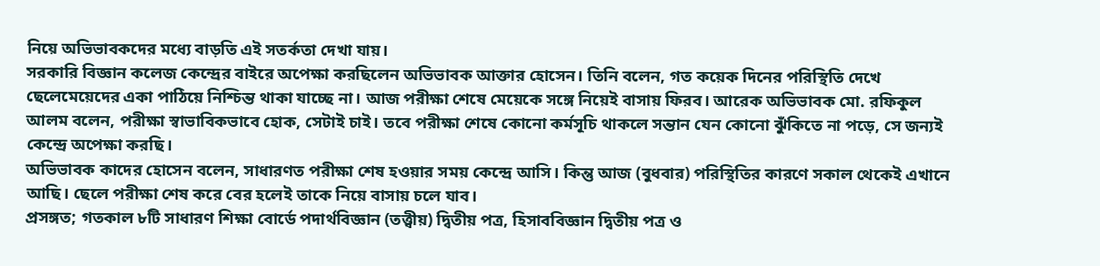নিয়ে অভিভাবকদের মধ্যে বাড়তি এই সতর্কতা দেখা যায়।
সরকারি বিজ্ঞান কলেজ কেন্দ্রের বাইরে অপেক্ষা করছিলেন অভিভাবক আক্তার হোসেন। তিনি বলেন, গত কয়েক দিনের পরিস্থিতি দেখে ছেলেমেয়েদের একা পাঠিয়ে নিশ্চিন্ত থাকা যাচ্ছে না। আজ পরীক্ষা শেষে মেয়েকে সঙ্গে নিয়েই বাসায় ফিরব। আরেক অভিভাবক মো. রফিকুল আলম বলেন, পরীক্ষা স্বাভাবিকভাবে হোক, সেটাই চাই। তবে পরীক্ষা শেষে কোনো কর্মসূচি থাকলে সন্তান যেন কোনো ঝুঁকিতে না পড়ে, সে জন্যই কেন্দ্রে অপেক্ষা করছি।
অভিভাবক কাদের হোসেন বলেন, সাধারণত পরীক্ষা শেষ হওয়ার সময় কেন্দ্রে আসি। কিন্তু আজ (বুধবার) পরিস্থিতির কারণে সকাল থেকেই এখানে আছি। ছেলে পরীক্ষা শেষ করে বের হলেই তাকে নিয়ে বাসায় চলে যাব।
প্রসঙ্গত; গতকাল ৮টি সাধারণ শিক্ষা বোর্ডে পদার্থবিজ্ঞান (তত্ত্বীয়) দ্বিতীয় পত্র, হিসাববিজ্ঞান দ্বিতীয় পত্র ও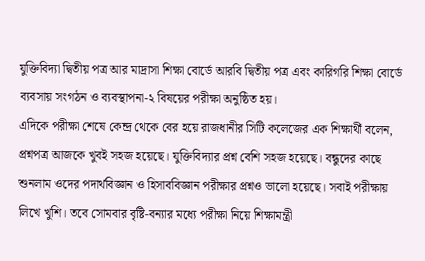যুক্তিবিদ্যা দ্বিতীয় পত্র আর মাদ্রাসা শিক্ষা বোর্ডে আরবি দ্বিতীয় পত্র এবং কারিগরি শিক্ষা বোর্ডে ব্যবসায় সংগঠন ও ব্যবস্থাপনা-২ বিষয়ের পরীক্ষা অনুষ্ঠিত হয়।
এদিকে পরীক্ষা শেষে কেন্দ্র থেকে বের হয়ে রাজধানীর সিটি কলেজের এক শিক্ষার্থী বলেন, প্রশ্নপত্র আজকে খুবই সহজ হয়েছে। যুক্তিবিদ্যার প্রশ্ন বেশি সহজ হয়েছে। বন্ধুদের কাছে শুনলাম ওদের পদার্থবিজ্ঞান ও হিসাববিজ্ঞান পরীক্ষার প্রশ্নও ভালো হয়েছে। সবাই পরীক্ষায় লিখে খুশি। তবে সোমবার বৃষ্টি-বন্যার মধ্যে পরীক্ষা নিয়ে শিক্ষামন্ত্রী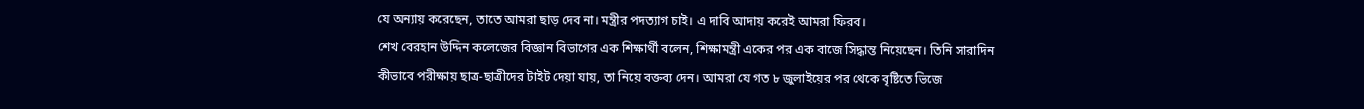যে অন্যায় করেছেন, তাতে আমরা ছাড় দেব না। মন্ত্রীর পদত্যাগ চাই। এ দাবি আদায় করেই আমরা ফিরব।
শেখ বেরহান উদ্দিন কলেজের বিজ্ঞান বিভাগের এক শিক্ষার্থী বলেন, শিক্ষামন্ত্রী একের পর এক বাজে সিদ্ধান্ত নিয়েছেন। তিনি সারাদিন কীভাবে পরীক্ষায় ছাত্র-ছাত্রীদের টাইট দেয়া যায়, তা নিয়ে বক্তব্য দেন। আমরা যে গত ৮ জুলাইয়ের পর থেকে বৃষ্টিতে ভিজে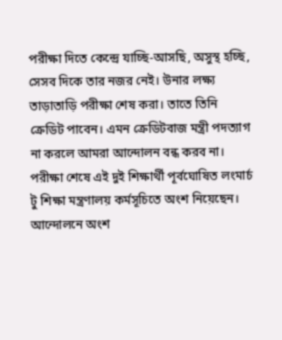পরীক্ষা দিতে কেন্দ্রে যাচ্ছি-আসছি, অসুস্থ হচ্ছি, সেসব দিকে তার নজর নেই। উনার লক্ষ্য তাড়াতাড়ি পরীক্ষা শেষ করা। তাতে তিনি ক্রেডিট পাবেন। এমন ক্রেডিটবাজ মন্ত্রী পদত্যাগ না করলে আমরা আন্দোলন বন্ধ করব না। পরীক্ষা শেষে এই দুই শিক্ষার্থী পূর্বঘোষিত লংমার্চ টু শিক্ষা মন্ত্রণালয় কর্মসূচিতে অংশ নিয়েছেন।
আন্দোলনে অংশ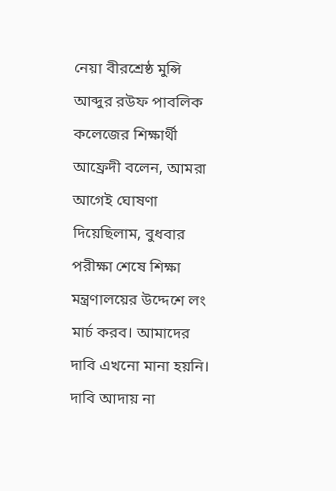নেয়া বীরশ্রেষ্ঠ মুন্সি আব্দুর রউফ পাবলিক কলেজের শিক্ষার্থী আফ্রেদী বলেন, আমরা আগেই ঘোষণা দিয়েছিলাম, বুধবার পরীক্ষা শেষে শিক্ষা মন্ত্রণালয়ের উদ্দেশে লং মার্চ করব। আমাদের দাবি এখনো মানা হয়নি। দাবি আদায় না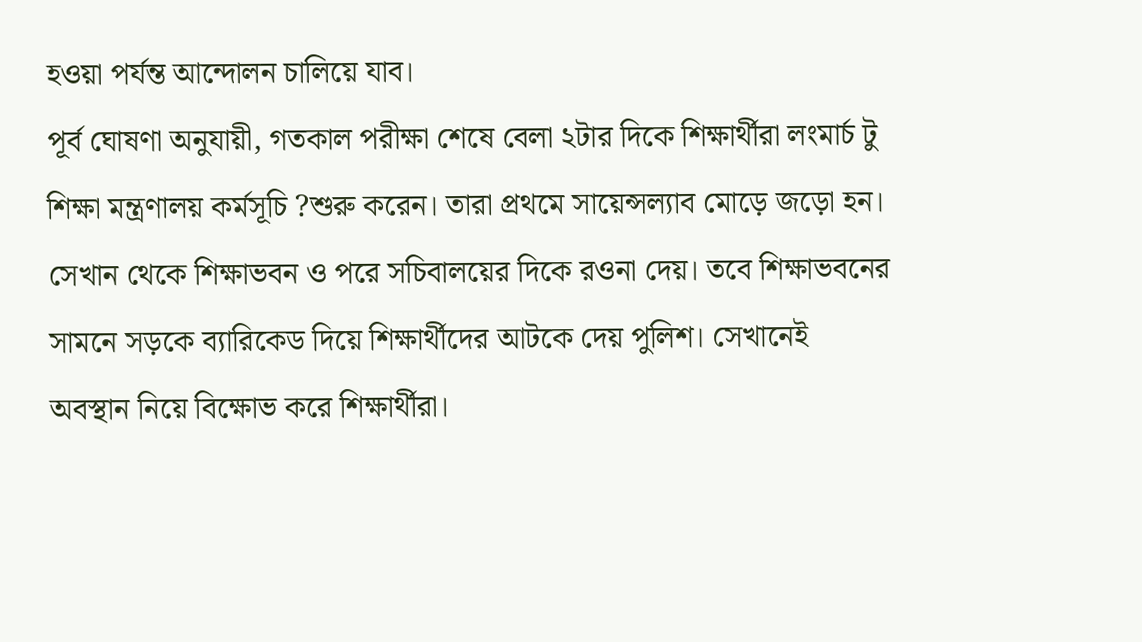হওয়া পর্যন্ত আন্দোলন চালিয়ে যাব।
পূর্ব ঘোষণা অনুযায়ী, গতকাল পরীক্ষা শেষে বেলা ২টার দিকে শিক্ষার্থীরা লংমার্চ টু শিক্ষা মন্ত্রণালয় কর্মসূচি ?শুরু করেন। তারা প্রথমে সায়েন্সল্যাব মোড়ে জড়ো হন। সেখান থেকে শিক্ষাভবন ও পরে সচিবালয়ের দিকে রওনা দেয়। তবে শিক্ষাভবনের সামনে সড়কে ব্যারিকেড দিয়ে শিক্ষার্থীদের আটকে দেয় পুলিশ। সেখানেই অবস্থান নিয়ে বিক্ষোভ করে শিক্ষার্থীরা।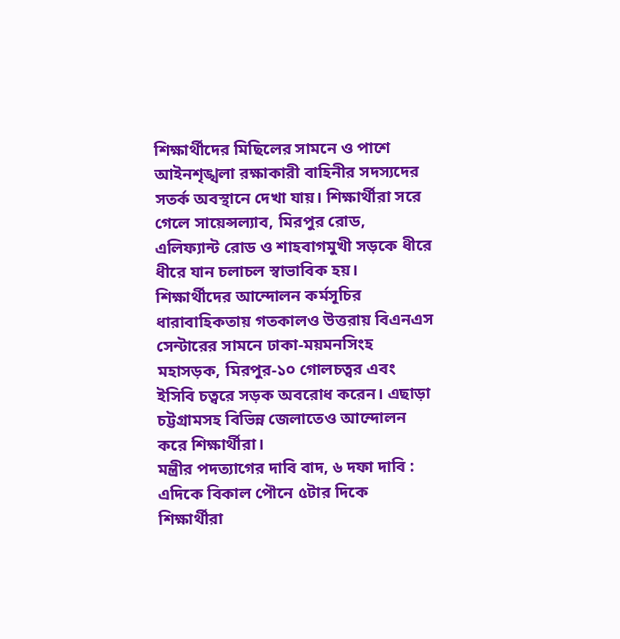শিক্ষার্থীদের মিছিলের সামনে ও পাশে আইনশৃঙ্খলা রক্ষাকারী বাহিনীর সদস্যদের সতর্ক অবস্থানে দেখা যায়। শিক্ষার্থীরা সরে গেলে সায়েন্সল্যাব, মিরপুর রোড, এলিফ্যান্ট রোড ও শাহবাগমুখী সড়কে ধীরে ধীরে যান চলাচল স্বাভাবিক হয়।
শিক্ষার্থীদের আন্দোলন কর্মসূচির ধারাবাহিকতায় গতকালও উত্তরায় বিএনএস সেন্টারের সামনে ঢাকা-ময়মনসিংহ মহাসড়ক, মিরপুর-১০ গোলচত্বর এবং ইসিবি চত্বরে সড়ক অবরোধ করেন। এছাড়া চট্টগ্রামসহ বিভিন্ন জেলাতেও আন্দোলন করে শিক্ষার্থীরা।
মন্ত্রীর পদত্যাগের দাবি বাদ, ৬ দফা দাবি : এদিকে বিকাল পৌনে ৫টার দিকে শিক্ষার্থীরা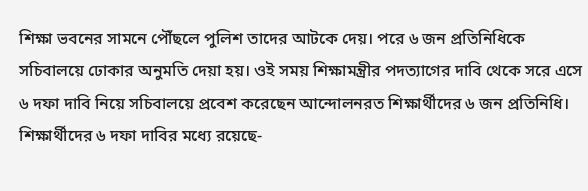শিক্ষা ভবনের সামনে পৌঁছলে পুলিশ তাদের আটকে দেয়। পরে ৬ জন প্রতিনিধিকে সচিবালয়ে ঢোকার অনুমতি দেয়া হয়। ওই সময় শিক্ষামন্ত্রীর পদত্যাগের দাবি থেকে সরে এসে ৬ দফা দাবি নিয়ে সচিবালয়ে প্রবেশ করেছেন আন্দোলনরত শিক্ষার্থীদের ৬ জন প্রতিনিধি।
শিক্ষার্থীদের ৬ দফা দাবির মধ্যে রয়েছে-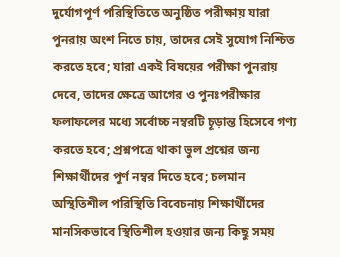দুর্যোগপূর্ণ পরিস্থিতিতে অনুষ্ঠিত পরীক্ষায় যারা পুনরায় অংশ নিতে চায়, তাদের সেই সুযোগ নিশ্চিত করতে হবে; যারা একই বিষয়ের পরীক্ষা পুনরায় দেবে, তাদের ক্ষেত্রে আগের ও পুনঃপরীক্ষার ফলাফলের মধ্যে সর্বোচ্চ নম্বরটি চূড়ান্ত হিসেবে গণ্য করতে হবে; প্রশ্নপত্রে থাকা ভুল প্রশ্নের জন্য শিক্ষার্থীদের পূর্ণ নম্বর দিতে হবে; চলমান অস্থিতিশীল পরিস্থিতি বিবেচনায় শিক্ষার্থীদের মানসিকভাবে স্থিতিশীল হওয়ার জন্য কিছু সময়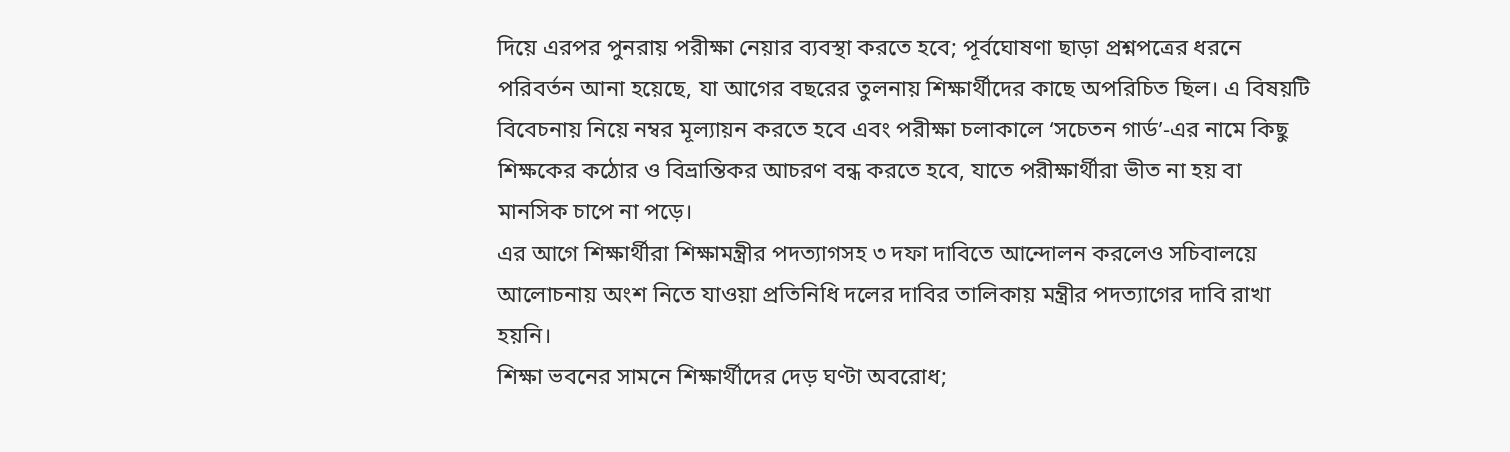দিয়ে এরপর পুনরায় পরীক্ষা নেয়ার ব্যবস্থা করতে হবে; পূর্বঘোষণা ছাড়া প্রশ্নপত্রের ধরনে পরিবর্তন আনা হয়েছে, যা আগের বছরের তুলনায় শিক্ষার্থীদের কাছে অপরিচিত ছিল। এ বিষয়টি বিবেচনায় নিয়ে নম্বর মূল্যায়ন করতে হবে এবং পরীক্ষা চলাকালে ‘সচেতন গার্ড’-এর নামে কিছু শিক্ষকের কঠোর ও বিভ্রান্তিকর আচরণ বন্ধ করতে হবে, যাতে পরীক্ষার্থীরা ভীত না হয় বা মানসিক চাপে না পড়ে।
এর আগে শিক্ষার্থীরা শিক্ষামন্ত্রীর পদত্যাগসহ ৩ দফা দাবিতে আন্দোলন করলেও সচিবালয়ে আলোচনায় অংশ নিতে যাওয়া প্রতিনিধি দলের দাবির তালিকায় মন্ত্রীর পদত্যাগের দাবি রাখা হয়নি।
শিক্ষা ভবনের সামনে শিক্ষার্থীদের দেড় ঘণ্টা অবরোধ;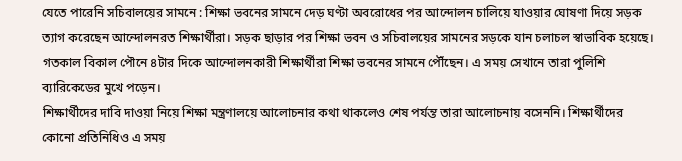যেতে পারেনি সচিবালয়ের সামনে : শিক্ষা ভবনের সামনে দেড় ঘণ্টা অবরোধের পর আন্দোলন চালিয়ে যাওয়ার ঘোষণা দিয়ে সড়ক ত্যাগ করেছেন আন্দোলনরত শিক্ষার্থীরা। সড়ক ছাড়ার পর শিক্ষা ভবন ও সচিবালয়ের সামনের সড়কে যান চলাচল স্বাভাবিক হয়েছে। গতকাল বিকাল পৌনে ৪টার দিকে আন্দোলনকারী শিক্ষার্থীরা শিক্ষা ভবনের সামনে পৌঁছেন। এ সময় সেখানে তারা পুলিশি ব্যারিকেডের মুখে পড়েন।
শিক্ষার্থীদের দাবি দাওয়া নিয়ে শিক্ষা মন্ত্রণালয়ে আলোচনার কথা থাকলেও শেষ পর্যন্ত তারা আলোচনায় বসেননি। শিক্ষার্থীদের কোনো প্রতিনিধিও এ সময়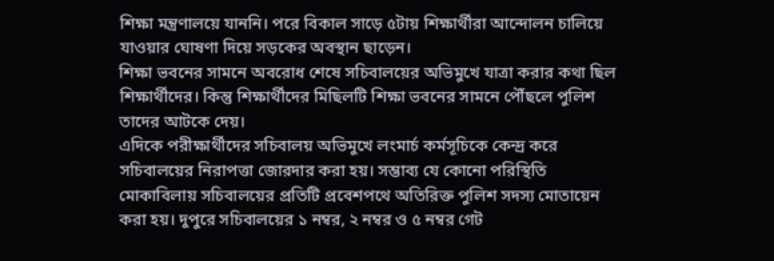শিক্ষা মন্ত্রণালয়ে যাননি। পরে বিকাল সাড়ে ৫টায় শিক্ষার্থীরা আন্দোলন চালিয়ে যাওয়ার ঘোষণা দিয়ে সড়কের অবস্থান ছাড়েন।
শিক্ষা ভবনের সামনে অবরোধ শেষে সচিবালয়ের অভিমুখে যাত্রা করার কথা ছিল শিক্ষার্থীদের। কিন্তু শিক্ষার্থীদের মিছিলটি শিক্ষা ভবনের সামনে পৌঁছলে পুলিশ তাদের আটকে দেয়।
এদিকে পরীক্ষার্থীদের সচিবালয় অভিমুখে লংমার্চ কর্মসূচিকে কেন্দ্র করে সচিবালয়ের নিরাপত্তা জোরদার করা হয়। সম্ভাব্য যে কোনো পরিস্থিতি মোকাবিলায় সচিবালয়ের প্রতিটি প্রবেশপথে অতিরিক্ত পুলিশ সদস্য মোতায়েন করা হয়। দুপুরে সচিবালয়ের ১ নম্বর, ২ নম্বর ও ৫ নম্বর গেট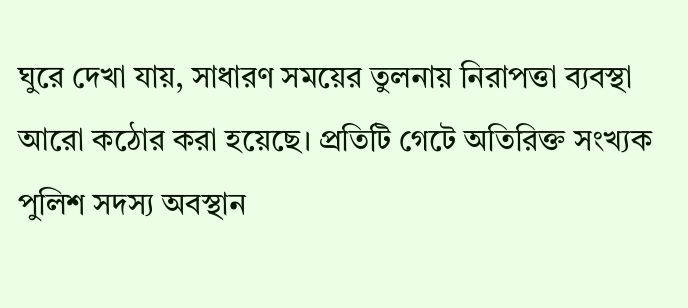ঘুরে দেখা যায়, সাধারণ সময়ের তুলনায় নিরাপত্তা ব্যবস্থা আরো কঠোর করা হয়েছে। প্রতিটি গেটে অতিরিক্ত সংখ্যক পুলিশ সদস্য অবস্থান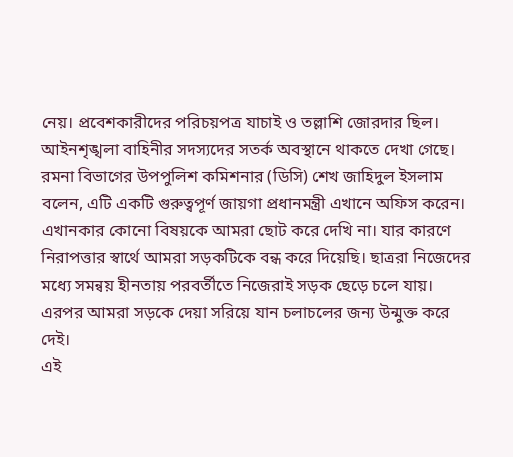নেয়। প্রবেশকারীদের পরিচয়পত্র যাচাই ও তল্লাশি জোরদার ছিল। আইনশৃঙ্খলা বাহিনীর সদস্যদের সতর্ক অবস্থানে থাকতে দেখা গেছে।
রমনা বিভাগের উপপুলিশ কমিশনার (ডিসি) শেখ জাহিদুল ইসলাম বলেন, এটি একটি গুরুত্বপূর্ণ জায়গা প্রধানমন্ত্রী এখানে অফিস করেন। এখানকার কোনো বিষয়কে আমরা ছোট করে দেখি না। যার কারণে নিরাপত্তার স্বার্থে আমরা সড়কটিকে বন্ধ করে দিয়েছি। ছাত্ররা নিজেদের মধ্যে সমন্বয় হীনতায় পরবর্তীতে নিজেরাই সড়ক ছেড়ে চলে যায়। এরপর আমরা সড়কে দেয়া সরিয়ে যান চলাচলের জন্য উন্মুক্ত করে দেই।
এই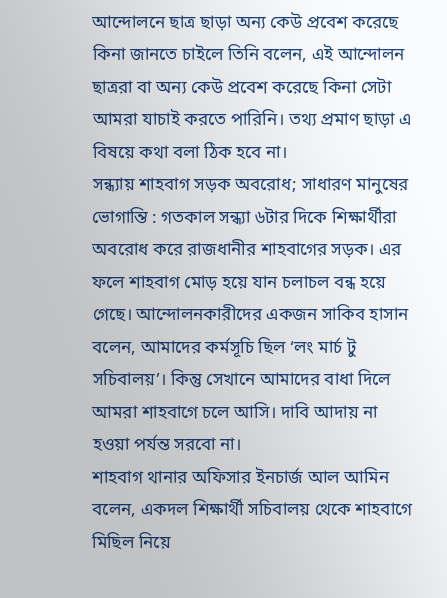আন্দোলনে ছাত্র ছাড়া অন্য কেউ প্রবেশ করেছে কিনা জানতে চাইলে তিনি বলেন, এই আন্দোলন ছাত্ররা বা অন্য কেউ প্রবেশ করেছে কিনা সেটা আমরা যাচাই করতে পারিনি। তথ্য প্রমাণ ছাড়া এ বিষয়ে কথা বলা ঠিক হবে না।
সন্ধ্যায় শাহবাগ সড়ক অবরোধ; সাধারণ মানুষের ভোগান্তি : গতকাল সন্ধ্যা ৬টার দিকে শিক্ষার্থীরা অবরোধ করে রাজধানীর শাহবাগের সড়ক। এর ফলে শাহবাগ মোড় হয়ে যান চলাচল বন্ধ হয়ে গেছে। আন্দোলনকারীদের একজন সাকিব হাসান বলেন, আমাদের কর্মসূচি ছিল ‘লং মার্চ টু সচিবালয়’। কিন্তু সেখানে আমাদের বাধা দিলে আমরা শাহবাগে চলে আসি। দাবি আদায় না হওয়া পর্যন্ত সরবো না।
শাহবাগ থানার অফিসার ইনচার্জ আল আমিন বলেন, একদল শিক্ষার্থী সচিবালয় থেকে শাহবাগে মিছিল নিয়ে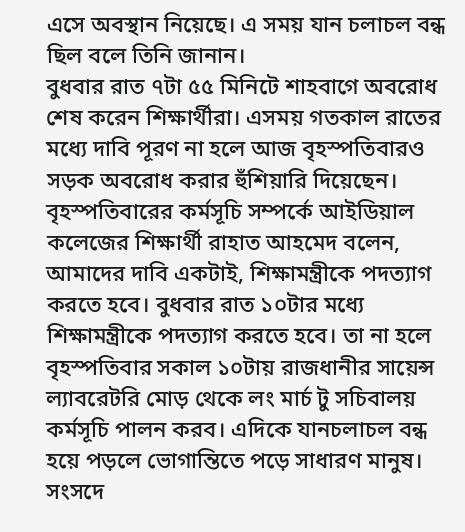এসে অবস্থান নিয়েছে। এ সময় যান চলাচল বন্ধ ছিল বলে তিনি জানান।
বুধবার রাত ৭টা ৫৫ মিনিটে শাহবাগে অবরোধ শেষ করেন শিক্ষার্থীরা। এসময় গতকাল রাতের মধ্যে দাবি পূরণ না হলে আজ বৃহস্পতিবারও সড়ক অবরোধ করার হুঁশিয়ারি দিয়েছেন।
বৃহস্পতিবারের কর্মসূচি সম্পর্কে আইডিয়াল কলেজের শিক্ষার্থী রাহাত আহমেদ বলেন, আমাদের দাবি একটাই, শিক্ষামন্ত্রীকে পদত্যাগ করতে হবে। বুধবার রাত ১০টার মধ্যে শিক্ষামন্ত্রীকে পদত্যাগ করতে হবে। তা না হলে বৃহস্পতিবার সকাল ১০টায় রাজধানীর সায়েন্স ল্যাবরেটরি মোড় থেকে লং মার্চ টু সচিবালয় কর্মসূচি পালন করব। এদিকে যানচলাচল বন্ধ হয়ে পড়লে ভোগান্তিতে পড়ে সাধারণ মানুষ।
সংসদে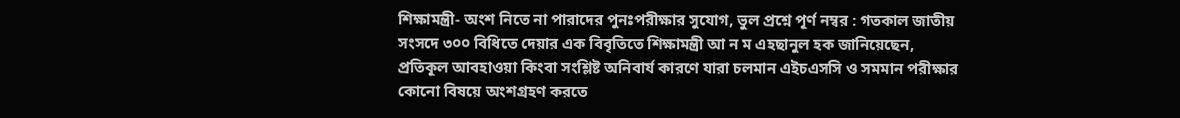শিক্ষামন্ত্রী- অংশ নিতে না পারাদের পুনঃপরীক্ষার সুযোগ, ভুল প্রশ্নে পূর্ণ নম্বর : গতকাল জাতীয় সংসদে ৩০০ বিধিতে দেয়ার এক বিবৃতিতে শিক্ষামন্ত্রী আ ন ম এহছানুল হক জানিয়েছেন, প্রতিকূল আবহাওয়া কিংবা সংশ্লিষ্ট অনিবার্য কারণে যারা চলমান এইচএসসি ও সমমান পরীক্ষার কোনো বিষয়ে অংশগ্রহণ করতে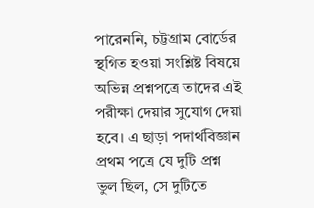পারেননি, চট্টগ্রাম বোর্ডের স্থগিত হওয়া সংশ্লিষ্ট বিষয়ে অভিন্ন প্রশ্নপত্রে তাদের এই পরীক্ষা দেয়ার সুযোগ দেয়া হবে। এ ছাড়া পদার্থবিজ্ঞান প্রথম পত্রে যে দুটি প্রশ্ন ভুল ছিল, সে দুটিতে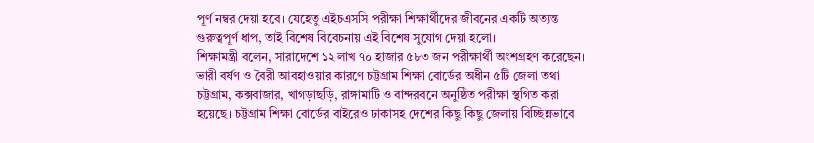পূর্ণ নম্বর দেয়া হবে। যেহেতু এইচএসসি পরীক্ষা শিক্ষার্থীদের জীবনের একটি অত্যন্ত গুরুত্বপূর্ণ ধাপ, তাই বিশেষ বিবেচনায় এই বিশেষ সুযোগ দেয়া হলো।
শিক্ষামন্ত্রী বলেন, সারাদেশে ১২ লাখ ৭০ হাজার ৫৮৩ জন পরীক্ষার্থী অংশগ্রহণ করেছেন। ভারী বর্ষণ ও বৈরী আবহাওয়ার কারণে চট্টগ্রাম শিক্ষা বোর্ডের অধীন ৫টি জেলা তথা চট্টগ্রাম, কক্সবাজার, খাগড়াছড়ি, রাঙ্গামাটি ও বান্দরবনে অনুষ্ঠিত পরীক্ষা স্থগিত করা হয়েছে। চট্টগ্রাম শিক্ষা বোর্ডের বাইরেও ঢাকাসহ দেশের কিছু কিছু জেলায় বিচ্ছিন্নভাবে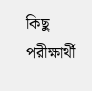কিছু পরীক্ষার্থী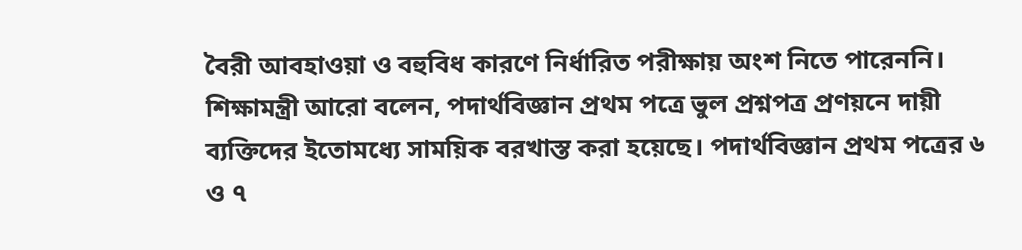বৈরী আবহাওয়া ও বহুবিধ কারণে নির্ধারিত পরীক্ষায় অংশ নিতে পারেননি।
শিক্ষামন্ত্রী আরো বলেন, পদার্থবিজ্ঞান প্রথম পত্রে ভুল প্রশ্নপত্র প্রণয়নে দায়ী ব্যক্তিদের ইতোমধ্যে সাময়িক বরখাস্ত করা হয়েছে। পদার্থবিজ্ঞান প্রথম পত্রের ৬ ও ৭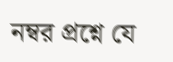নম্বর প্রশ্নে যে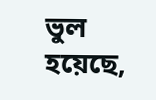ভুল হয়েছে,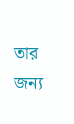তার জন্য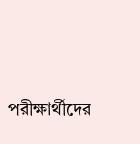পরীক্ষার্থীদের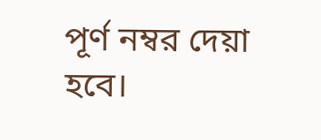পূর্ণ নম্বর দেয়া হবে।